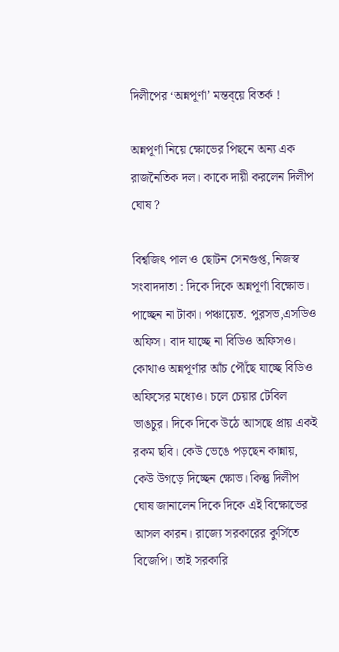দিলীপের ‘অন্নপূর্ণা’ মন্তব্য়ে বিতর্ক !

অন্নপূর্ণা নিয়ে ক্ষোভের পিছনে অন্য এক রাজনৈতিক দল। কাকে দায়ী করলেন দিলীপ ঘোষ ?

বিশ্বজিৎ পাল ও ছোটন সেনগুপ্ত, নিজস্ব সংবাদদাতা : দিকে দিকে অন্নপূর্ণা বিক্ষোভ। পাচ্ছেন না টাকা। পঞ্চায়েত. পুরসভ,এসডিও অফিস। বাদ যাচ্ছে না বিডিও অফিসও। কোথাও অন্নপূর্ণার আঁচ পৌঁছে যাচ্ছে বিডিও অফিসের মধ্যেও। চলে চেয়ার টেবিল ভাঙচুর। দিকে দিকে উঠে আসছে প্রায় একই রকম ছবি। কেউ ভেঙে পড়ছেন কান্নায়, কেউ উগড়ে দিচ্ছেন ক্ষোভ। কিন্তু দিলীপ ঘোষ জানালেন দিকে দিকে এই বিক্ষোভের আসল কারন। রাজ্যে সরকারের কুর্সিতে বিজেপি। তাই সরকারি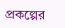প্রকল্পের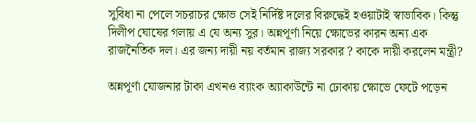সুবিধা না পেলে সচরাচর ক্ষোভ সেই নির্দিষ্ট দলের বিরুদ্ধেই হওয়াটাই স্বাভাবিক। কিন্তু দিলীপ ঘোষের গলায় এ যে অন্য সুর। অন্নপূর্ণা নিয়ে ক্ষোভের কারন অন্য এক রাজনৈতিক দল। এর জন্য দায়ী নয় বর্তমান রাজ্য সরকার ? কাকে দায়ী করলেন মন্ত্রী?

অন্নপূর্ণা যোজনার টাকা এখনও ব্যাংক অ্যাকাউন্টে না ঢোকায় ক্ষোভে ফেটে পড়েন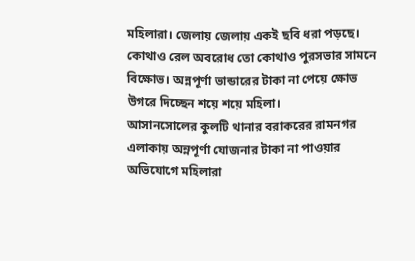মহিলারা। জেলায় জেলায় একই ছবি ধরা পড়ছে। কোথাও রেল অবরোধ তো কোথাও পুরসভার সামনে বিক্ষোভ। অন্নপূর্ণা ভান্ডারের টাকা না পেয়ে ক্ষোভ উগরে দিচ্ছেন শয়ে শয়ে মহিলা।
আসানসোলের কুলটি থানার বরাকরের রামনগর এলাকায় অন্নপূর্ণা যোজনার টাকা না পাওয়ার অভিযোগে মহিলারা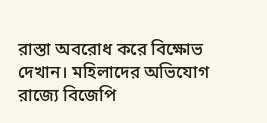রাস্তা অবরোধ করে বিক্ষোভ দেখান। মহিলাদের অভিযোগ রাজ্যে বিজেপি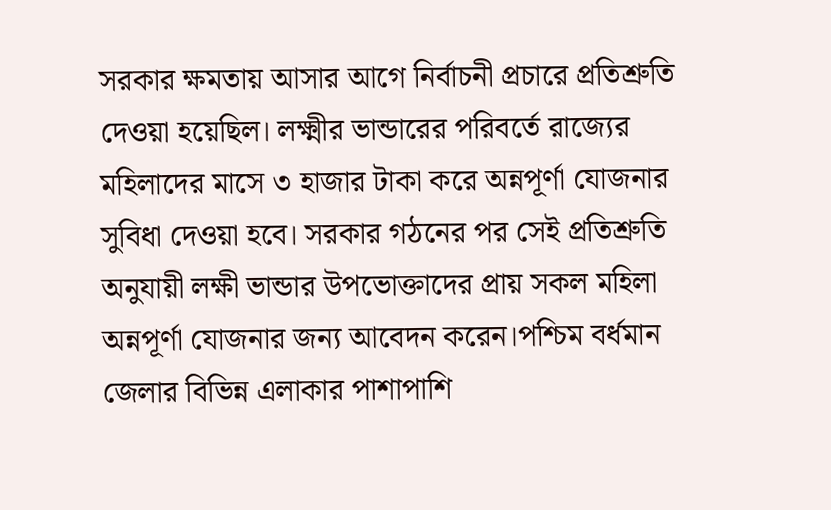সরকার ক্ষমতায় আসার আগে নির্বাচনী প্রচারে প্রতিশ্রুতি দেওয়া হয়েছিল। লক্ষ্মীর ভান্ডারের পরিবর্তে রাজ্যের মহিলাদের মাসে ৩ হাজার টাকা করে অন্নপূর্ণা যোজনার সুবিধা দেওয়া হবে। সরকার গঠনের পর সেই প্রতিশ্রুতি অনুযায়ী লক্ষী ভান্ডার উপভোক্তাদের প্রায় সকল মহিলা অন্নপূর্ণা যোজনার জন্য আবেদন করেন।পশ্চিম বর্ধমান জেলার বিভিন্ন এলাকার পাশাপাশি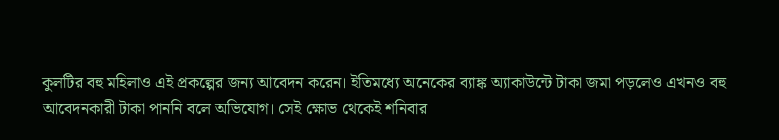কুলটির বহু মহিলাও এই প্রকল্পের জন্য আবেদন করেন। ইতিমধ্যে অনেকের ব্যাঙ্ক অ্যাকাউন্টে টাকা জমা পড়লেও এখনও বহু আবেদনকারী টাকা পাননি বলে অভিযোগ। সেই ক্ষোভ থেকেই শনিবার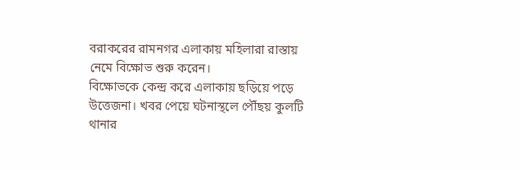বরাকরের রামনগর এলাকায় মহিলারা রাস্তায় নেমে বিক্ষোভ শুরু করেন।
বিক্ষোভকে কেন্দ্র করে এলাকায় ছড়িয়ে পড়ে উত্তেজনা। খবর পেয়ে ঘটনাস্থলে পৌঁছয় কুলটি থানার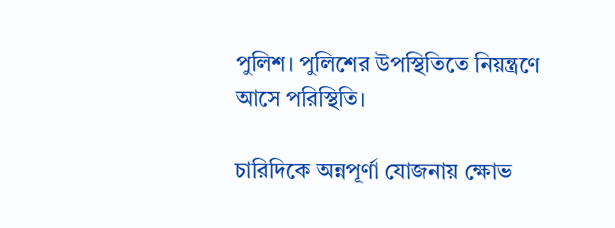পুলিশ। পুলিশের উপস্থিতিতে নিয়ন্ত্রণে আসে পরিস্থিতি।

চারিদিকে অন্নপূর্ণা যোজনায় ক্ষোভ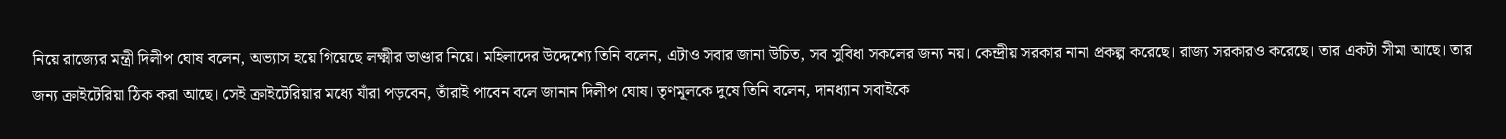নিয়ে রাজ্যের মন্ত্রী দিলীপ ঘোষ বলেন, অভ্যাস হয়ে গিয়েছে লক্ষ্মীর ভাণ্ডার নিয়ে। মহিলাদের উদ্দেশ্যে তিনি বলেন, এটাও সবার জানা উচিত, সব সুবিধা সকলের জন্য নয়। কেন্দ্রীয় সরকার নানা প্রকল্প করেছে। রাজ্য সরকারও করেছে। তার একটা সীমা আছে। তার জন্য ক্রাইটেরিয়া ঠিক করা আছে। সেই ক্রাইটেরিয়ার মধ্যে যাঁরা পড়বেন, তাঁরাই পাবেন বলে জানান দিলীপ ঘোষ। তৃণমূলকে দুষে তিনি বলেন, দানধ্যান সবাইকে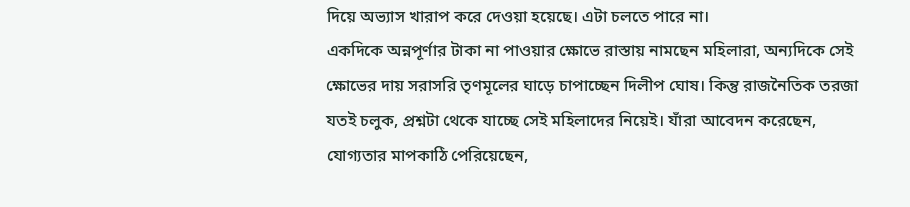দিয়ে অভ্যাস খারাপ করে দেওয়া হয়েছে। এটা চলতে পারে না।
একদিকে অন্নপূর্ণার টাকা না পাওয়ার ক্ষোভে রাস্তায় নামছেন মহিলারা, অন্যদিকে সেই ক্ষোভের দায় সরাসরি তৃণমূলের ঘাড়ে চাপাচ্ছেন দিলীপ ঘোষ। কিন্তু রাজনৈতিক তরজা যতই চলুক, প্রশ্নটা থেকে যাচ্ছে সেই মহিলাদের নিয়েই। যাঁরা আবেদন করেছেন, যোগ্যতার মাপকাঠি পেরিয়েছেন,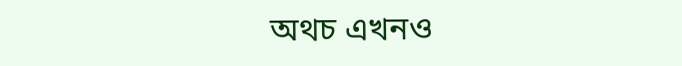অথচ এখনও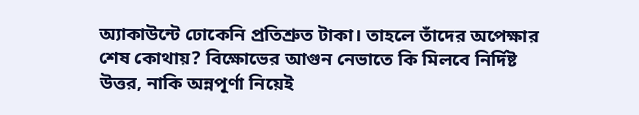অ্যাকাউন্টে ঢোকেনি প্রতিশ্রুত টাকা। তাহলে তাঁদের অপেক্ষার শেষ কোথায়? বিক্ষোভের আগুন নেভাতে কি মিলবে নির্দিষ্ট উত্তর, নাকি অন্নপূর্ণা নিয়েই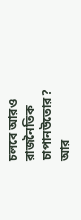চলবে আরও রাজনৈতিক চাপানউতোর? আর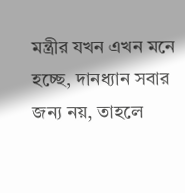মন্ত্রীর যখন এখন মনে হচ্ছে, দানধ্যান সবার জন্য নয়, তাহলে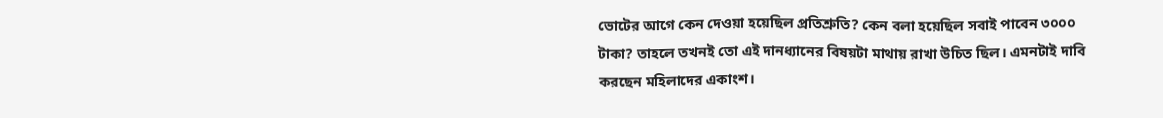ভোটের আগে কেন দেওয়া হয়েছিল প্রতিশ্রুতি? কেন বলা হয়েছিল সবাই পাবেন ৩০০০ টাকা? তাহলে তখনই তো এই দানধ্যানের বিষয়টা মাথায় রাখা উচিত ছিল। এমনটাই দাবি করছেন মহিলাদের একাংশ।